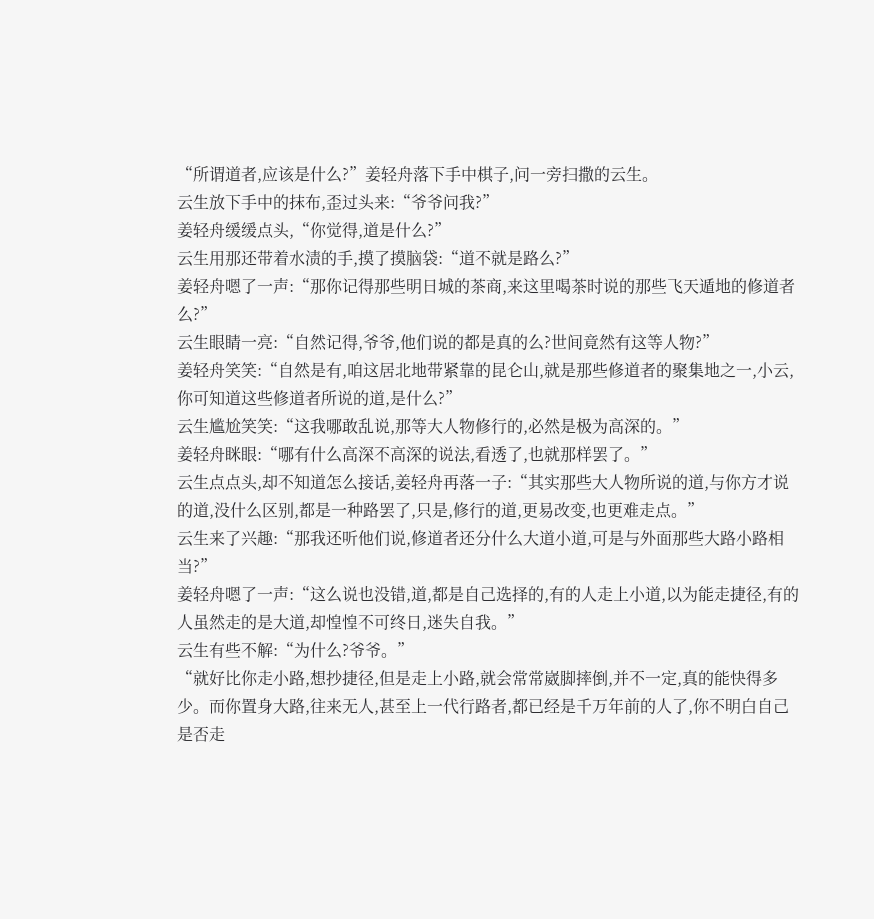“所谓道者,应该是什么?”姜轻舟落下手中棋子,问一旁扫撒的云生。
云生放下手中的抹布,歪过头来:“爷爷问我?”
姜轻舟缓缓点头,“你觉得,道是什么?”
云生用那还带着水渍的手,摸了摸脑袋:“道不就是路么?”
姜轻舟嗯了一声:“那你记得那些明日城的茶商,来这里喝茶时说的那些飞天遁地的修道者么?”
云生眼睛一亮:“自然记得,爷爷,他们说的都是真的么?世间竟然有这等人物?”
姜轻舟笑笑:“自然是有,咱这居北地带紧靠的昆仑山,就是那些修道者的聚集地之一,小云,你可知道这些修道者所说的道,是什么?”
云生尴尬笑笑:“这我哪敢乱说,那等大人物修行的,必然是极为高深的。”
姜轻舟眯眼:“哪有什么高深不高深的说法,看透了,也就那样罢了。”
云生点点头,却不知道怎么接话,姜轻舟再落一子:“其实那些大人物所说的道,与你方才说的道,没什么区别,都是一种路罢了,只是,修行的道,更易改变,也更难走点。”
云生来了兴趣:“那我还听他们说,修道者还分什么大道小道,可是与外面那些大路小路相当?”
姜轻舟嗯了一声:“这么说也没错,道,都是自己选择的,有的人走上小道,以为能走捷径,有的人虽然走的是大道,却惶惶不可终日,迷失自我。”
云生有些不解:“为什么?爷爷。”
“就好比你走小路,想抄捷径,但是走上小路,就会常常崴脚摔倒,并不一定,真的能快得多少。而你置身大路,往来无人,甚至上一代行路者,都已经是千万年前的人了,你不明白自己是否走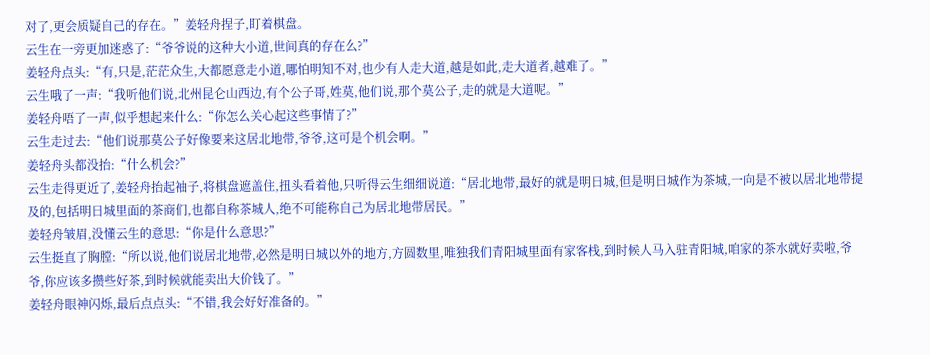对了,更会质疑自己的存在。”姜轻舟捏子,盯着棋盘。
云生在一旁更加迷惑了:“爷爷说的这种大小道,世间真的存在么?”
姜轻舟点头:“有,只是,茫茫众生,大都愿意走小道,哪怕明知不对,也少有人走大道,越是如此,走大道者,越难了。”
云生哦了一声:“我听他们说,北州昆仑山西边,有个公子哥,姓莫,他们说,那个莫公子,走的就是大道呢。”
姜轻舟唔了一声,似乎想起来什么:“你怎么关心起这些事情了?”
云生走过去:“他们说那莫公子好像要来这居北地带,爷爷,这可是个机会啊。”
姜轻舟头都没抬:“什么机会?”
云生走得更近了,姜轻舟抬起袖子,将棋盘遮盖住,扭头看着他,只听得云生细细说道:“居北地带,最好的就是明日城,但是明日城作为茶城,一向是不被以居北地带提及的,包括明日城里面的茶商们,也都自称茶城人,绝不可能称自己为居北地带居民。”
姜轻舟皱眉,没懂云生的意思:“你是什么意思?”
云生挺直了胸膛:“所以说,他们说居北地带,必然是明日城以外的地方,方圆数里,唯独我们青阳城里面有家客栈,到时候人马入驻青阳城,咱家的茶水就好卖啦,爷爷,你应该多攒些好茶,到时候就能卖出大价钱了。”
姜轻舟眼神闪烁,最后点点头:“不错,我会好好准备的。”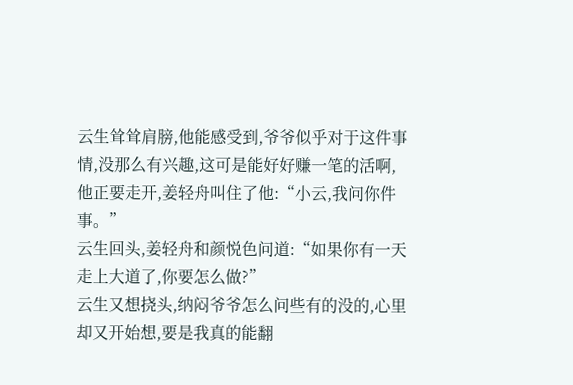云生耸耸肩膀,他能感受到,爷爷似乎对于这件事情,没那么有兴趣,这可是能好好赚一笔的活啊,他正要走开,姜轻舟叫住了他:“小云,我问你件事。”
云生回头,姜轻舟和颜悦色问道:“如果你有一天走上大道了,你要怎么做?”
云生又想挠头,纳闷爷爷怎么问些有的没的,心里却又开始想,要是我真的能翻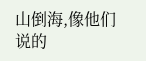山倒海,像他们说的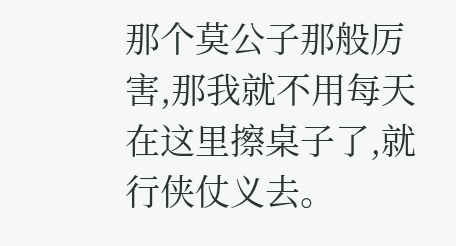那个莫公子那般厉害,那我就不用每天在这里擦桌子了,就行侠仗义去。